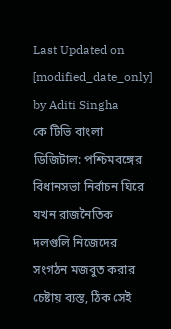Last Updated on [modified_date_only] by Aditi Singha
কে টিভি বাংলা ডিজিটাল: পশ্চিমবঙ্গের বিধানসভা নির্বাচন ঘিরে যখন রাজনৈতিক দলগুলি নিজেদের সংগঠন মজবুত করার চেষ্টায় ব্যস্ত, ঠিক সেই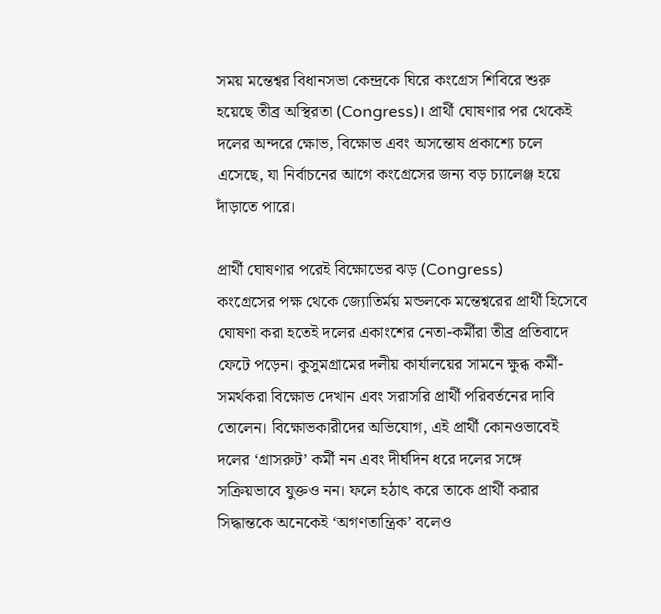সময় মন্তেশ্বর বিধানসভা কেন্দ্রকে ঘিরে কংগ্রেস শিবিরে শুরু হয়েছে তীব্র অস্থিরতা (Congress)। প্রার্থী ঘোষণার পর থেকেই দলের অন্দরে ক্ষোভ, বিক্ষোভ এবং অসন্তোষ প্রকাশ্যে চলে এসেছে, যা নির্বাচনের আগে কংগ্রেসের জন্য বড় চ্যালেঞ্জ হয়ে দাঁড়াতে পারে।

প্রার্থী ঘোষণার পরেই বিক্ষোভের ঝড় (Congress)
কংগ্রেসের পক্ষ থেকে জ্যোতির্ময় মন্ডলকে মন্তেশ্বরের প্রার্থী হিসেবে ঘোষণা করা হতেই দলের একাংশের নেতা-কর্মীরা তীব্র প্রতিবাদে ফেটে পড়েন। কুসুমগ্রামের দলীয় কার্যালয়ের সামনে ক্ষুব্ধ কর্মী-সমর্থকরা বিক্ষোভ দেখান এবং সরাসরি প্রার্থী পরিবর্তনের দাবি তোলেন। বিক্ষোভকারীদের অভিযোগ, এই প্রার্থী কোনওভাবেই দলের ‘গ্রাসরুট’ কর্মী নন এবং দীর্ঘদিন ধরে দলের সঙ্গে সক্রিয়ভাবে যুক্তও নন। ফলে হঠাৎ করে তাকে প্রার্থী করার সিদ্ধান্তকে অনেকেই ‘অগণতান্ত্রিক’ বলেও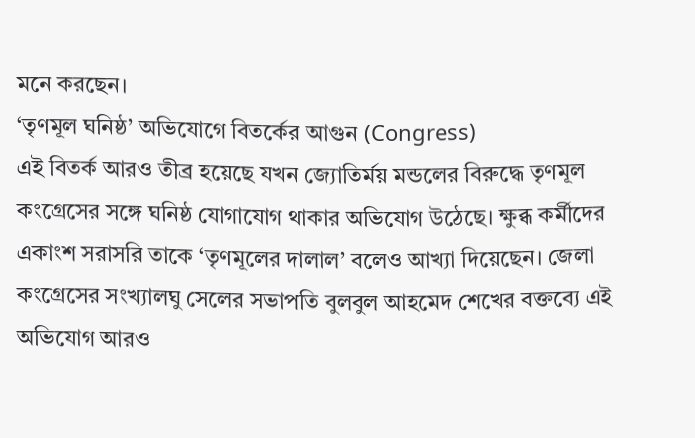মনে করছেন।
‘তৃণমূল ঘনিষ্ঠ’ অভিযোগে বিতর্কের আগুন (Congress)
এই বিতর্ক আরও তীব্র হয়েছে যখন জ্যোতির্ময় মন্ডলের বিরুদ্ধে তৃণমূল কংগ্রেসের সঙ্গে ঘনিষ্ঠ যোগাযোগ থাকার অভিযোগ উঠেছে। ক্ষুব্ধ কর্মীদের একাংশ সরাসরি তাকে ‘তৃণমূলের দালাল’ বলেও আখ্যা দিয়েছেন। জেলা কংগ্রেসের সংখ্যালঘু সেলের সভাপতি বুলবুল আহমেদ শেখের বক্তব্যে এই অভিযোগ আরও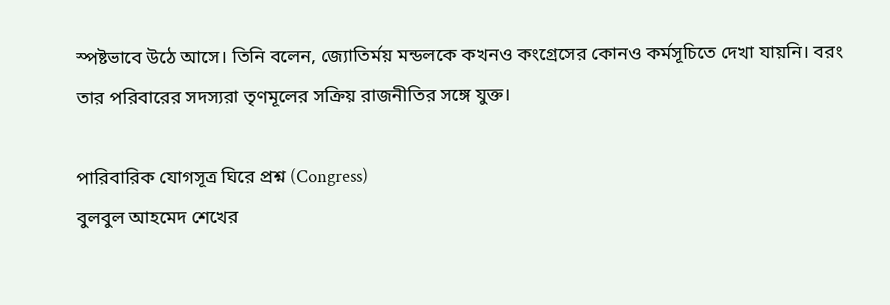স্পষ্টভাবে উঠে আসে। তিনি বলেন, জ্যোতির্ময় মন্ডলকে কখনও কংগ্রেসের কোনও কর্মসূচিতে দেখা যায়নি। বরং তার পরিবারের সদস্যরা তৃণমূলের সক্রিয় রাজনীতির সঙ্গে যুক্ত।

পারিবারিক যোগসূত্র ঘিরে প্রশ্ন (Congress)
বুলবুল আহমেদ শেখের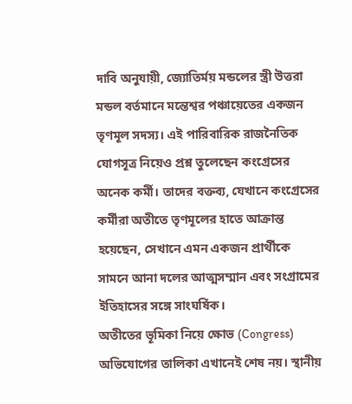দাবি অনুযায়ী, জ্যোতির্ময় মন্ডলের স্ত্রী উত্তরা মন্ডল বর্তমানে মন্তেশ্বর পঞ্চায়েতের একজন তৃণমূল সদস্য। এই পারিবারিক রাজনৈতিক যোগসূত্র নিয়েও প্রশ্ন তুলেছেন কংগ্রেসের অনেক কর্মী। তাদের বক্তব্য, যেখানে কংগ্রেসের কর্মীরা অতীতে তৃণমূলের হাতে আক্রান্ত হয়েছেন, সেখানে এমন একজন প্রার্থীকে সামনে আনা দলের আত্মসম্মান এবং সংগ্রামের ইতিহাসের সঙ্গে সাংঘর্ষিক।
অতীতের ভূমিকা নিয়ে ক্ষোভ (Congress)
অভিযোগের তালিকা এখানেই শেষ নয়। স্থানীয়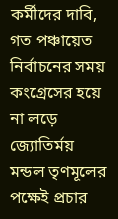কর্মীদের দাবি, গত পঞ্চায়েত নির্বাচনের সময় কংগ্রেসের হয়ে না লড়ে জ্যোতির্ময় মন্ডল তৃণমূলের পক্ষেই প্রচার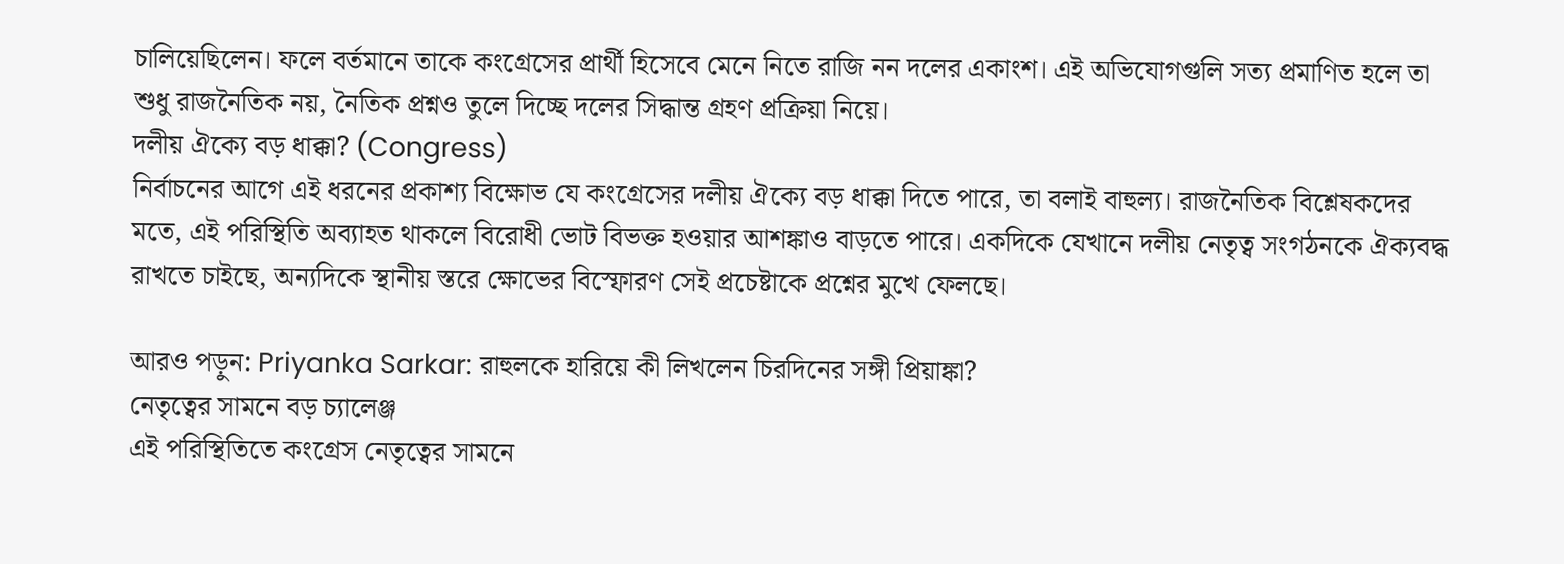চালিয়েছিলেন। ফলে বর্তমানে তাকে কংগ্রেসের প্রার্থী হিসেবে মেনে নিতে রাজি নন দলের একাংশ। এই অভিযোগগুলি সত্য প্রমাণিত হলে তা শুধু রাজনৈতিক নয়, নৈতিক প্রশ্নও তুলে দিচ্ছে দলের সিদ্ধান্ত গ্রহণ প্রক্রিয়া নিয়ে।
দলীয় ঐক্যে বড় ধাক্কা? (Congress)
নির্বাচনের আগে এই ধরনের প্রকাশ্য বিক্ষোভ যে কংগ্রেসের দলীয় ঐক্যে বড় ধাক্কা দিতে পারে, তা বলাই বাহুল্য। রাজনৈতিক বিশ্লেষকদের মতে, এই পরিস্থিতি অব্যাহত থাকলে বিরোধী ভোট বিভক্ত হওয়ার আশঙ্কাও বাড়তে পারে। একদিকে যেখানে দলীয় নেতৃত্ব সংগঠনকে ঐক্যবদ্ধ রাখতে চাইছে, অন্যদিকে স্থানীয় স্তরে ক্ষোভের বিস্ফোরণ সেই প্রচেষ্টাকে প্রশ্নের মুখে ফেলছে।

আরও পড়ুন: Priyanka Sarkar: রাহুলকে হারিয়ে কী লিখলেন চিরদিনের সঙ্গী প্রিয়াঙ্কা?
নেতৃত্বের সামনে বড় চ্যালেঞ্জ
এই পরিস্থিতিতে কংগ্রেস নেতৃত্বের সামনে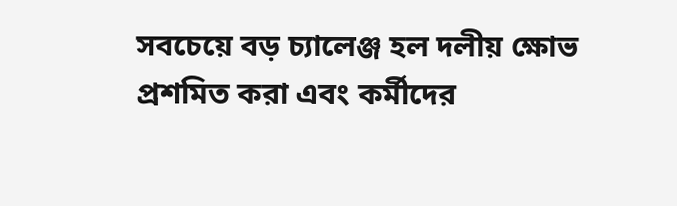সবচেয়ে বড় চ্যালেঞ্জ হল দলীয় ক্ষোভ প্রশমিত করা এবং কর্মীদের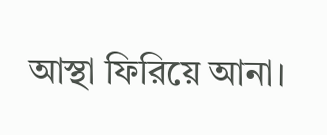আস্থা ফিরিয়ে আনা।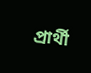প্রার্থী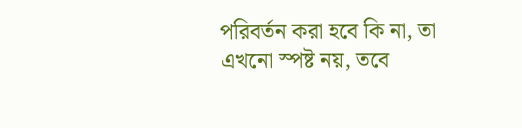পরিবর্তন করা হবে কি না, তা এখনো স্পষ্ট নয়, তবে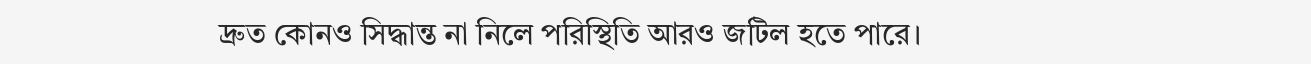দ্রুত কোনও সিদ্ধান্ত না নিলে পরিস্থিতি আরও জটিল হতে পারে।